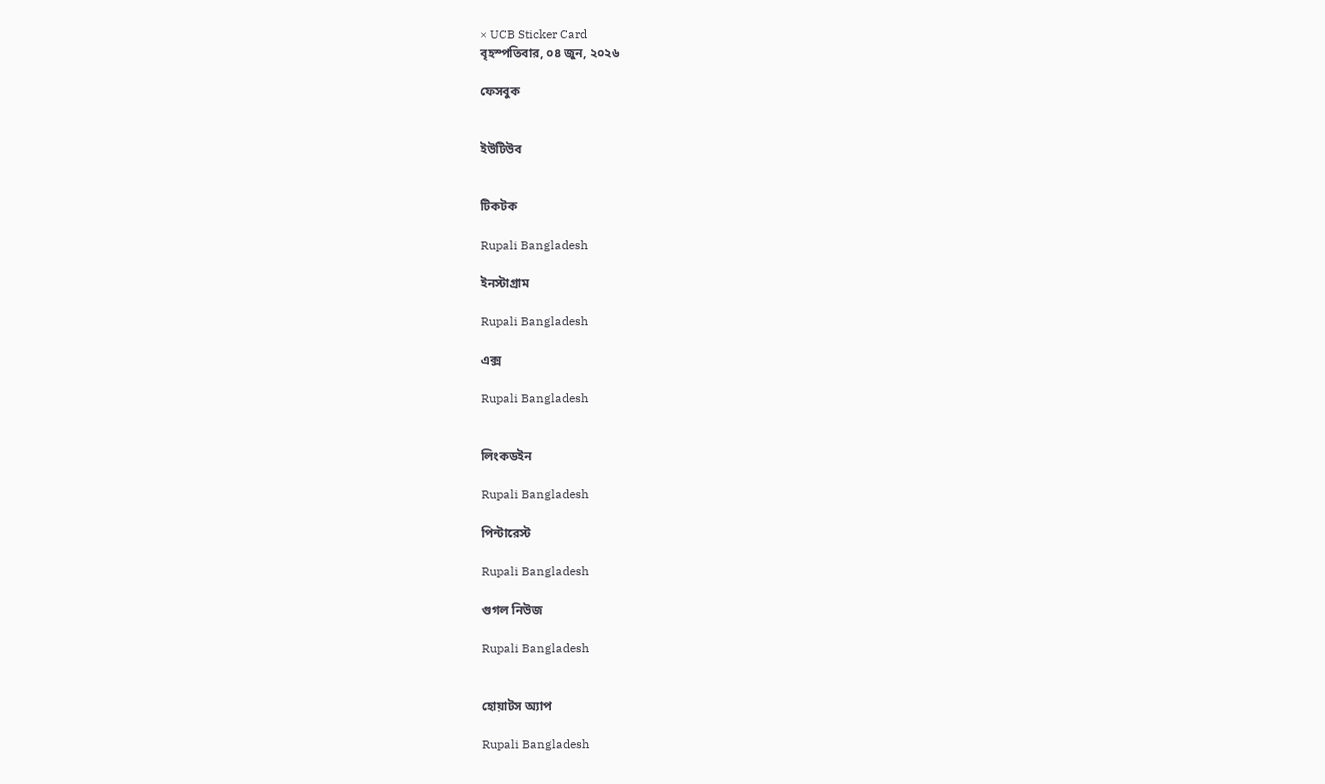× UCB Sticker Card
বৃহস্পতিবার, ০৪ জুন, ২০২৬

ফেসবুক


ইউটিউব


টিকটক

Rupali Bangladesh

ইনস্টাগ্রাম

Rupali Bangladesh

এক্স

Rupali Bangladesh


লিংকডইন

Rupali Bangladesh

পিন্টারেস্ট

Rupali Bangladesh

গুগল নিউজ

Rupali Bangladesh


হোয়াটস অ্যাপ

Rupali Bangladesh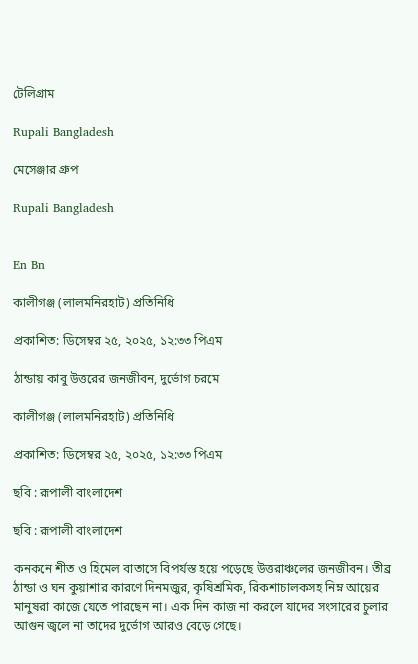টেলিগ্রাম

Rupali Bangladesh

মেসেঞ্জার গ্রুপ

Rupali Bangladesh


En Bn

কালীগঞ্জ (লালমনিরহাট) প্রতিনিধি

প্রকাশিত: ডিসেম্বর ২৫, ২০২৫, ১২:৩৩ পিএম

ঠান্ডায় কাবু উত্তরের জনজীবন, দুর্ভোগ চরমে

কালীগঞ্জ (লালমনিরহাট) প্রতিনিধি

প্রকাশিত: ডিসেম্বর ২৫, ২০২৫, ১২:৩৩ পিএম

ছবি : রূপালী বাংলাদেশ

ছবি : রূপালী বাংলাদেশ

কনকনে শীত ও হিমেল বাতাসে বিপর্যস্ত হয়ে পড়েছে উত্তরাঞ্চলের জনজীবন। তীব্র ঠান্ডা ও ঘন কুয়াশার কারণে দিনমজুর, কৃষিশ্রমিক, রিকশাচালকসহ নিম্ন আয়ের মানুষরা কাজে যেতে পারছেন না। এক দিন কাজ না করলে যাদের সংসারের চুলার আগুন জ্বলে না তাদের দুর্ভোগ আরও বেড়ে গেছে।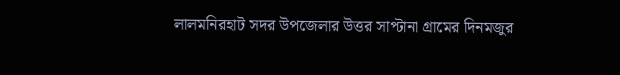লালমনিরহাট সদর উপজেলার উত্তর সাপ্টানা গ্রামের দিনমজুর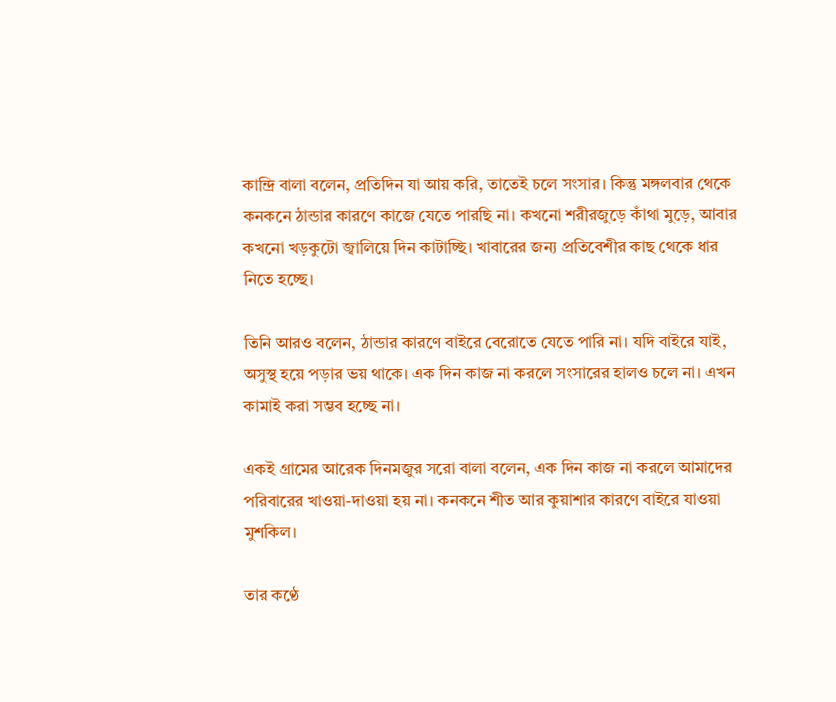কান্দ্রি বালা বলেন, প্রতিদিন যা আয় করি, তাতেই চলে সংসার। কিন্তু মঙ্গলবার থেকে কনকনে ঠান্ডার কারণে কাজে যেতে পারছি না। কখনো শরীরজুড়ে কাঁথা মুড়ে, আবার কখনো খড়কুটো জ্বালিয়ে দিন কাটাচ্ছি। খাবারের জন্য প্রতিবেশীর কাছ থেকে ধার নিতে হচ্ছে।

তিনি আরও বলেন, ঠান্ডার কারণে বাইরে বেরোতে যেতে পারি না। যদি বাইরে যাই, অসুস্থ হয়ে পড়ার ভয় থাকে। এক দিন কাজ না করলে সংসারের হালও চলে না। এখন কামাই করা সম্ভব হচ্ছে না।

একই গ্রামের আরেক দিনমজুর সরো বালা বলেন, এক দিন কাজ না করলে আমাদের পরিবারের খাওয়া-দাওয়া হয় না। কনকনে শীত আর কুয়াশার কারণে বাইরে যাওয়া মুশকিল।

তার কণ্ঠে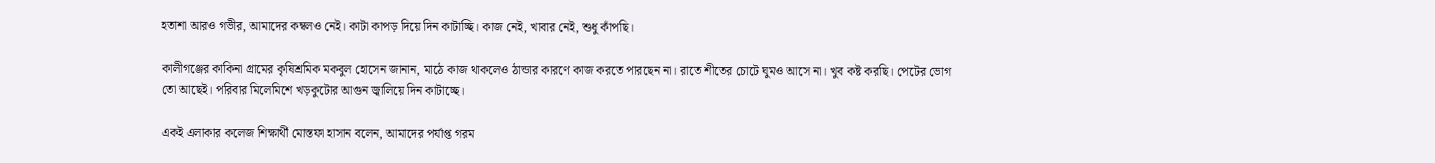হতাশা আরও গভীর, আমাদের কম্বলও নেই। কাটা কাপড় দিয়ে দিন কাটাচ্ছি। কাজ নেই, খাবার নেই, শুধু কাঁপছি।

কালীগঞ্জের কাকিনা গ্রামের কৃষিশ্রমিক মকবুল হোসেন জানান, মাঠে কাজ থাকলেও ঠান্ডার কারণে কাজ করতে পারছেন না। রাতে শীতের চোটে ঘুমও আসে না। খুব কষ্ট করছি। পেটের ভোগ তো আছেই। পরিবার মিলেমিশে খড়কুটোর আগুন জ্বালিয়ে দিন কাটাচ্ছে।

একই এলাকার কলেজ শিক্ষার্থী মোস্তফা হাসান বলেন, আমাদের পর্যাপ্ত গরম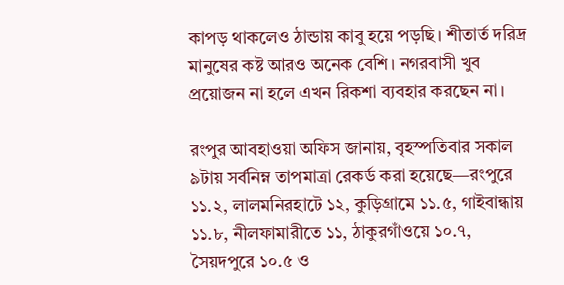কাপড় থাকলেও ঠান্ডায় কাবু হয়ে পড়ছি। শীতার্ত দরিদ্র মানুষের কষ্ট আরও অনেক বেশি। নগরবাসী খুব প্রয়োজন না হলে এখন রিকশা ব্যবহার করছেন না।

রংপুর আবহাওয়া অফিস জানায়, বৃহস্পতিবার সকাল ৯টায় সর্বনিম্ন তাপমাত্রা রেকর্ড করা হয়েছে—রংপুরে ১১.২, লালমনিরহাটে ১২, কুড়িগ্রামে ১১.৫, গাইবান্ধায় ১১.৮, নীলফামারীতে ১১, ঠাকুরগাঁওয়ে ১০.৭, সৈয়দপুরে ১০.৫ ও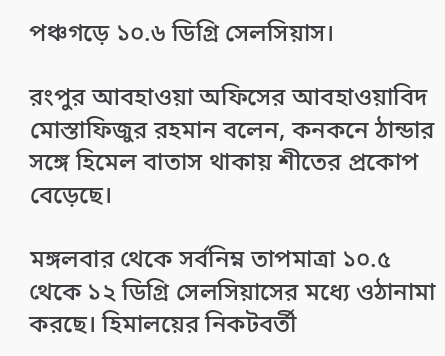পঞ্চগড়ে ১০.৬ ডিগ্রি সেলসিয়াস।

রংপুর আবহাওয়া অফিসের আবহাওয়াবিদ মোস্তাফিজুর রহমান বলেন, কনকনে ঠান্ডার সঙ্গে হিমেল বাতাস থাকায় শীতের প্রকোপ বেড়েছে।

মঙ্গলবার থেকে সর্বনিম্ন তাপমাত্রা ১০.৫ থেকে ১২ ডিগ্রি সেলসিয়াসের মধ্যে ওঠানামা করছে। হিমালয়ের নিকটবর্তী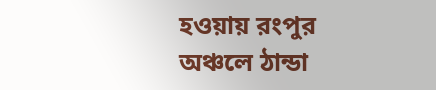হওয়ায় রংপুর অঞ্চলে ঠান্ডা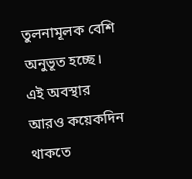তুলনামূলক বেশি অনুভূত হচ্ছে। এই অবস্থার আরও কয়েকদিন থাকতে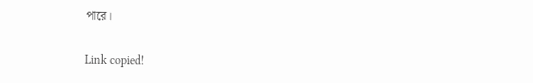পারে।

Link copied!